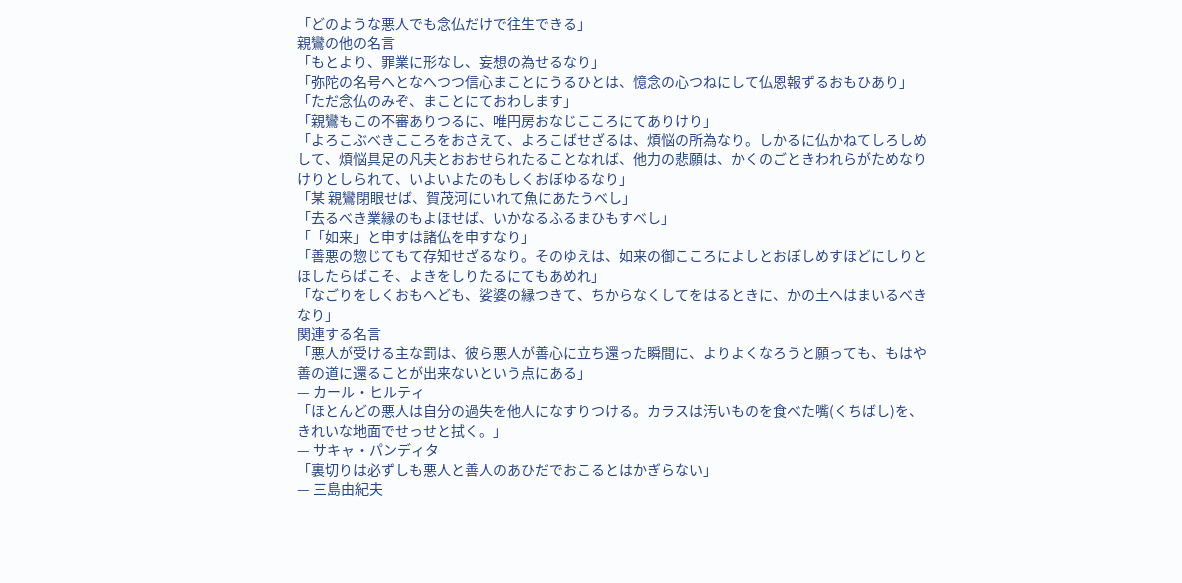「どのような悪人でも念仏だけで往生できる」
親鸞の他の名言
「もとより、罪業に形なし、妄想の為せるなり」
「弥陀の名号へとなへつつ信心まことにうるひとは、憶念の心つねにして仏恩報ずるおもひあり」
「ただ念仏のみぞ、まことにておわします」
「親鸞もこの不審ありつるに、唯円房おなじこころにてありけり」
「よろこぶべきこころをおさえて、よろこばせざるは、煩悩の所為なり。しかるに仏かねてしろしめして、煩悩具足の凡夫とおおせられたることなれば、他力の悲願は、かくのごときわれらがためなりけりとしられて、いよいよたのもしくおぼゆるなり」
「某 親鸞閉眼せば、賀茂河にいれて魚にあたうべし」
「去るべき業縁のもよほせば、いかなるふるまひもすべし」
「「如来」と申すは諸仏を申すなり」
「善悪の惣じてもて存知せざるなり。そのゆえは、如来の御こころによしとおぼしめすほどにしりとほしたらばこそ、よきをしりたるにてもあめれ」
「なごりをしくおもへども、娑婆の縁つきて、ちからなくしてをはるときに、かの土へはまいるべきなり」
関連する名言
「悪人が受ける主な罰は、彼ら悪人が善心に立ち還った瞬間に、よりよくなろうと願っても、もはや善の道に還ることが出来ないという点にある」
— カール・ヒルティ
「ほとんどの悪人は自分の過失を他人になすりつける。カラスは汚いものを食べた嘴(くちばし)を、きれいな地面でせっせと拭く。」
— サキャ・パンディタ
「裏切りは必ずしも悪人と善人のあひだでおこるとはかぎらない」
— 三島由紀夫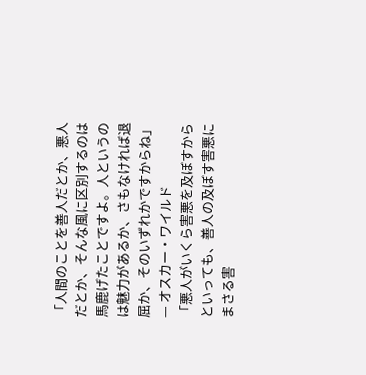「人間のことを善人だとか、悪人だとか、そんな風に区別するのは馬鹿げたことですよ。人というのは魅力があるか、さもなければ退屈か、そのいずれかですからね」
— オスカー・ワイルド
「悪人がいくら害悪を及ぼすからといっても、善人の及ぼす害悪にまさる害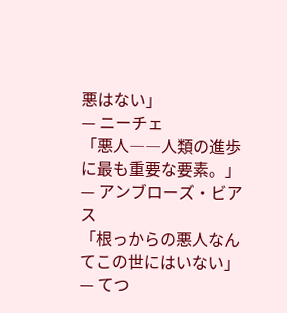悪はない」
— ニーチェ
「悪人――人類の進歩に最も重要な要素。」
— アンブローズ・ビアス
「根っからの悪人なんてこの世にはいない」
— てつ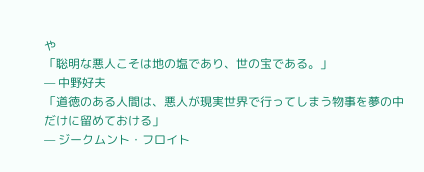や
「聡明な悪人こそは地の塩であり、世の宝である。」
— 中野好夫
「道徳のある人間は、悪人が現実世界で行ってしまう物事を夢の中だけに留めておける」
— ジークムント・フロイト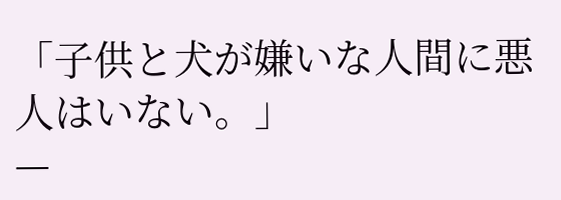「子供と犬が嫌いな人間に悪人はいない。」
—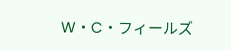W・C・フィールズ